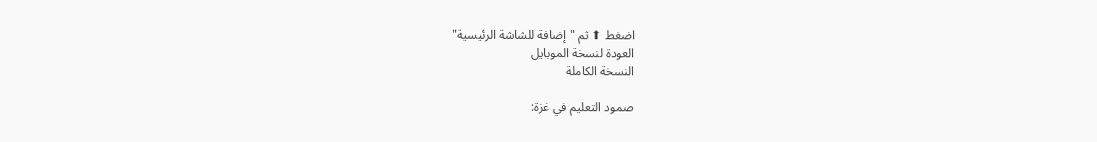اضغط ⬆ ثم "إضافة للشاشة الرئيسية"
العودة لنسخة الموبايل
النسخة الكاملة

صمود التعليم في غزة: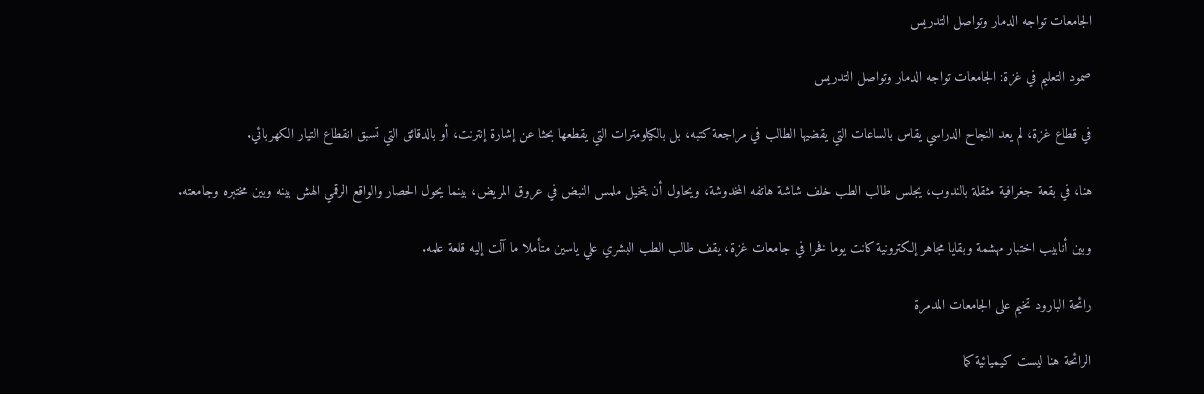الجامعات تواجه الدمار وتواصل التدريس

صمود التعليم في غزة: الجامعات تواجه الدمار وتواصل التدريس

في قطاع غزة، لم يعد النجاح الدراسي يقاس بالساعات التي يقضيها الطالب في مراجعة كتبه، بل بالكيلومترات التي يقطعها بحثا عن إشارة إنترنت، أو بالدقائق التي تسبق انقطاع التيار الكهربائي.

هنا، في بقعة جغرافية مثقلة بالندوب، يجلس طالب الطب خلف شاشة هاتفه المخدوشة، ويحاول أن يتخيل ملمس النبض في عروق المريض، بينما يحول الحصار والواقع الرقمي الهش بينه وبين مختبره وجامعته.

وبين أنابيب اختبار مهشمة وبقايا مجاهر إلكترونية كانت يوما فخرا في جامعات غزة، يقف طالب الطب البشري علي ياسين متأملا ما آلت إليه قلعة علمه.

رائحة البارود تخيم على الجامعات المدمرة

الرائحة هنا ليست كيميائية كما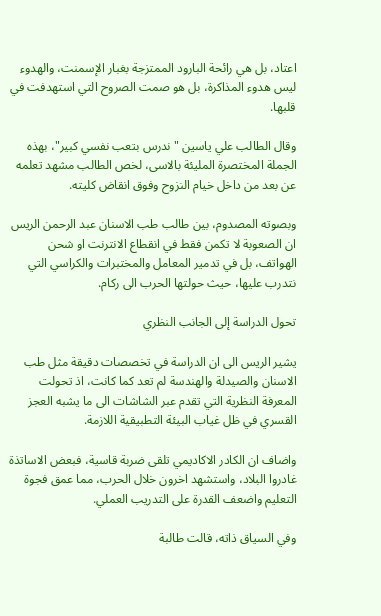اعتاد، بل هي رائحة البارود الممتزجة بغبار الإسمنت، والهدوء ليس هدوء المذاكرة، بل هو صمت الصروح التي استهدفت في قلبها.

وقال الطالب علي ياسين "ندرس بتعب نفسي كبير"، بهذه الجملة المختصرة المليئة بالاسى، لخص الطالب مشهد تعلمه عن بعد من داخل خيام النزوح وفوق انقاض كليته.

وبصوته المصدوم، بين طالب طب الاسنان عبد الرحمن الريس ان الصعوبة لا تكمن فقط في انقطاع الانترنت او شحن الهواتف، بل في تدمير المعامل والمختبرات والكراسي التي نتدرب عليها، حيث حولتها الحرب الى ركام.

تحول الدراسة إلى الجانب النظري

يشير الريس الى ان الدراسة في تخصصات دقيقة مثل طب الاسنان والصيدلة والهندسة لم تعد كما كانت، اذ تحولت المعرفة النظرية التي تقدم عبر الشاشات الى ما يشبه العجز القسري في ظل غياب البيئة التطبيقية اللازمة.

واضاف ان الكادر الاكاديمي تلقى ضربة قاسية، فبعض الاساتذة غادروا البلاد، واستشهد اخرون خلال الحرب، مما عمق فجوة التعليم واضعف القدرة على التدريب العملي.

وفي السياق ذاته، قالت طالبة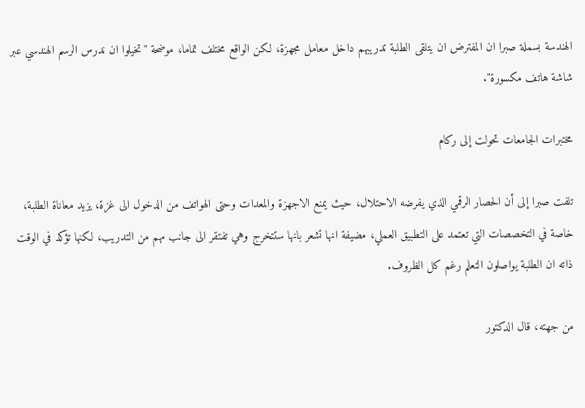الهندسة بسملة صبرا ان المفترض ان يتلقى الطلبة تدريبهم داخل معامل مجهزة، لكن الواقع مختلف تماما، موضحة "تخيلوا ان ندرس الرسم الهندسي عبر شاشة هاتف مكسورة".

مختبرات الجامعات تحولت إلى ركام

تلفت صبرا إلى أن الحصار الرقمي الذي يفرضه الاحتلال، حيث يمنع الاجهزة والمعدات وحتى الهواتف من الدخول الى غزة، يزيد معاناة الطلبة، خاصة في التخصصات التي تعتمد على التطبيق العملي، مضيفة انها تشعر بانها ستتخرج وهي تفتقر الى جانب مهم من التدريب، لكنها تؤكد في الوقت ذاته ان الطلبة يواصلون التعلم رغم كل الظروف.

من جهته، قال الدكتور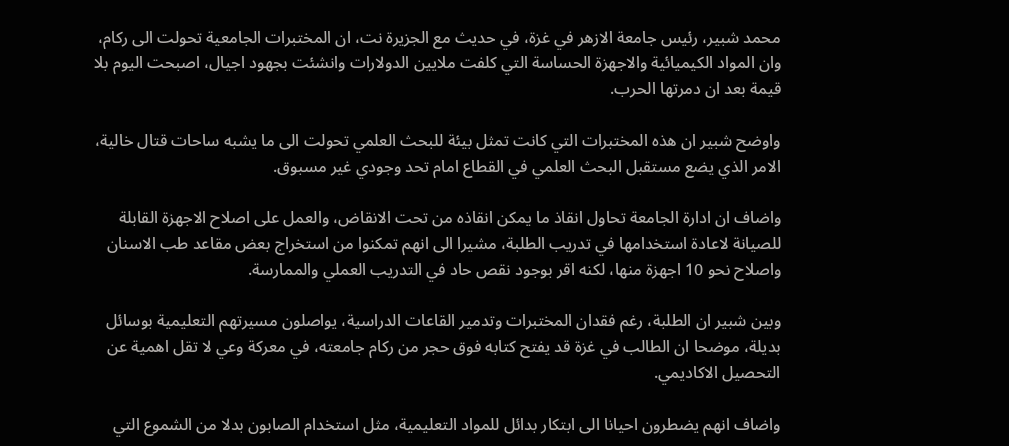محمد شبير، رئيس جامعة الازهر في غزة، في حديث مع الجزيرة نت، ان المختبرات الجامعية تحولت الى ركام، وان المواد الكيميائية والاجهزة الحساسة التي كلفت ملايين الدولارات وانشئت بجهود اجيال، اصبحت اليوم بلا قيمة بعد ان دمرتها الحرب.

واوضح شبير ان هذه المختبرات التي كانت تمثل بيئة للبحث العلمي تحولت الى ما يشبه ساحات قتال خالية، الامر الذي يضع مستقبل البحث العلمي في القطاع امام تحد وجودي غير مسبوق.

واضاف ان ادارة الجامعة تحاول انقاذ ما يمكن انقاذه من تحت الانقاض، والعمل على اصلاح الاجهزة القابلة للصيانة لاعادة استخدامها في تدريب الطلبة، مشيرا الى انهم تمكنوا من استخراج بعض مقاعد طب الاسنان واصلاح نحو 10 اجهزة منها، لكنه اقر بوجود نقص حاد في التدريب العملي والممارسة.

وبين شبير ان الطلبة، رغم فقدان المختبرات وتدمير القاعات الدراسية، يواصلون مسيرتهم التعليمية بوسائل بديلة، موضحا ان الطالب في غزة قد يفتح كتابه فوق حجر من ركام جامعته، في معركة وعي لا تقل اهمية عن التحصيل الاكاديمي.

واضاف انهم يضطرون احيانا الى ابتكار بدائل للمواد التعليمية، مثل استخدام الصابون بدلا من الشموع التي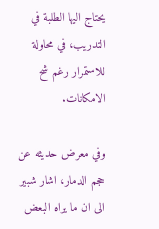يحتاج اليها الطلبة في التدريب، في محاولة للاستمرار رغم شح الامكانات.

وفي معرض حديثه عن حجم الدمار، اشار شبير الى ان ما يراه البعض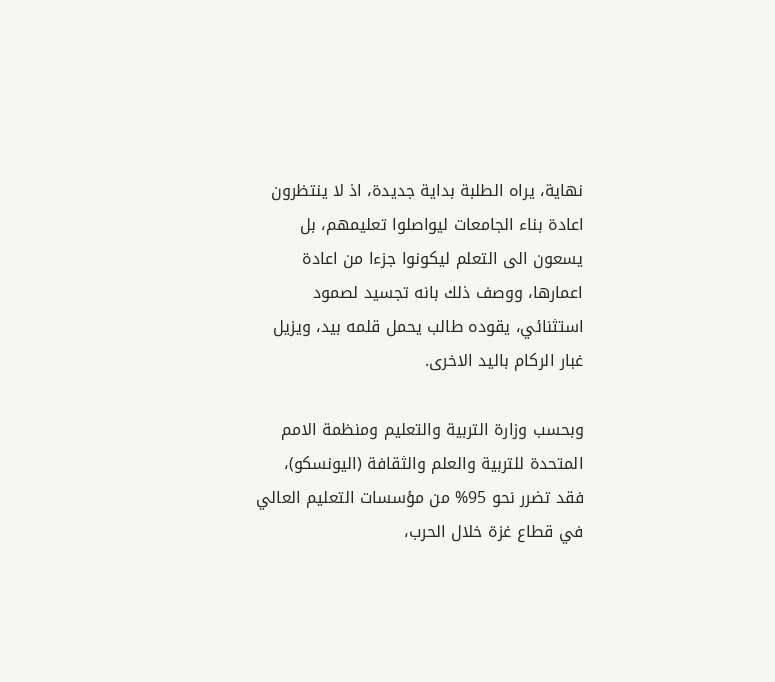نهاية، يراه الطلبة بداية جديدة، اذ لا ينتظرون اعادة بناء الجامعات ليواصلوا تعليمهم، بل يسعون الى التعلم ليكونوا جزءا من اعادة اعمارها، ووصف ذلك بانه تجسيد لصمود استثنائي، يقوده طالب يحمل قلمه بيد، ويزيل غبار الركام باليد الاخرى.

وبحسب وزارة التربية والتعليم ومنظمة الامم المتحدة للتربية والعلم والثقافة (اليونسكو)، فقد تضرر نحو 95% من مؤسسات التعليم العالي في قطاع غزة خلال الحرب،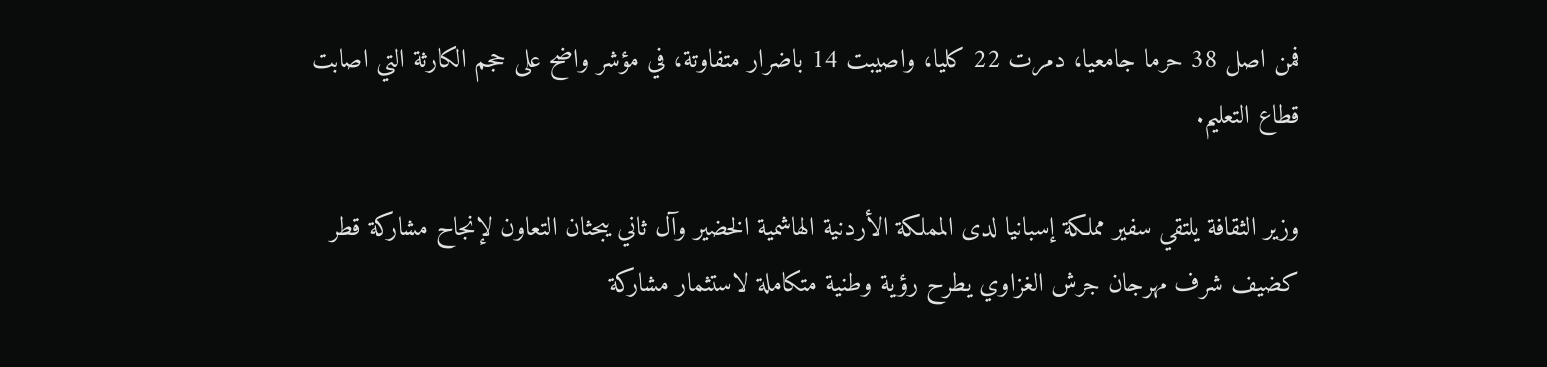فمن اصل 38 حرما جامعيا، دمرت 22 كليا، واصيبت 14 باضرار متفاوتة، في مؤشر واضح على حجم الكارثة التي اصابت قطاع التعليم.

وزير الثقافة يلتقي سفير مملكة إسبانيا لدى المملكة الأردنية الهاشمية الخضير وآل ثاني يبحثان التعاون لإنجاح مشاركة قطر كضيف شرف مهرجان جرش الغزاوي يطرح رؤية وطنية متكاملة لاستثمار مشاركة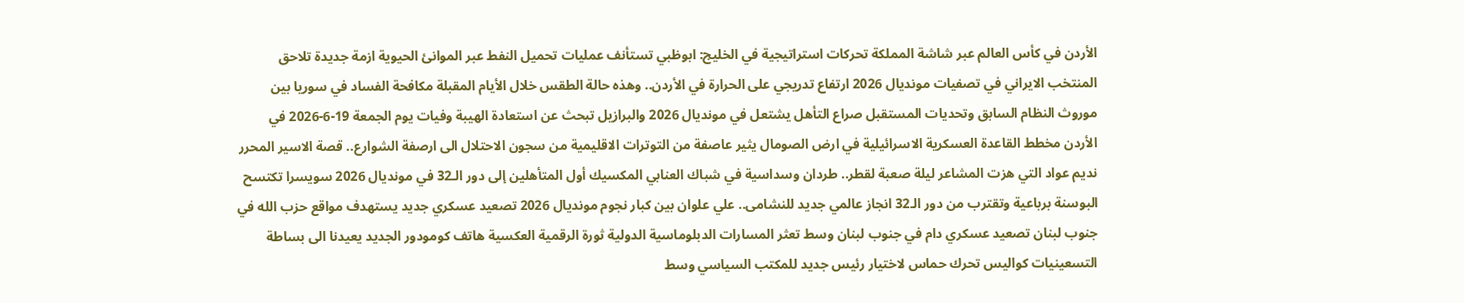الأردن في كأس العالم عبر شاشة المملكة تحركات استراتيجية في الخليج: ابوظبي تستأنف عمليات تحميل النفط عبر الموانئ الحيوية ازمة جديدة تلاحق المنتخب الايراني في تصفيات مونديال 2026 ارتفاع تدريجي على الحرارة في الأردن.. وهذه حالة الطقس خلال الأيام المقبلة مكافحة الفساد في سوريا بين موروث النظام السابق وتحديات المستقبل صراع التأهل يشتعل في مونديال 2026 والبرازيل تبحث عن استعادة الهيبة وفيات يوم الجمعة 19-6-2026 في الأردن مخطط القاعدة العسكرية الاسرائيلية في ارض الصومال يثير عاصفة من التوترات الاقليمية من سجون الاحتلال الى ارصفة الشوارع.. قصة الاسير المحرر نديم عواد التي هزت المشاعر ليلة صعبة لقطر.. طردان وسداسية في شباك العنابي المكسيك أول المتأهلين إلى دور الـ32 في مونديال 2026 سويسرا تكتسح البوسنة برباعية وتقترب من دور الـ32 انجاز عالمي جديد للنشامى.. علي علوان بين كبار نجوم مونديال 2026 تصعيد عسكري جديد يستهدف مواقع حزب الله في جنوب لبنان تصعيد عسكري دام في جنوب لبنان وسط تعثر المسارات الدبلوماسية الدولية ثورة الرقمية العكسية هاتف كومودور الجديد يعيدنا الى بساطة التسعينيات كواليس تحرك حماس لاختيار رئيس جديد للمكتب السياسي وسط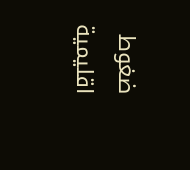ضغوط اقليمية